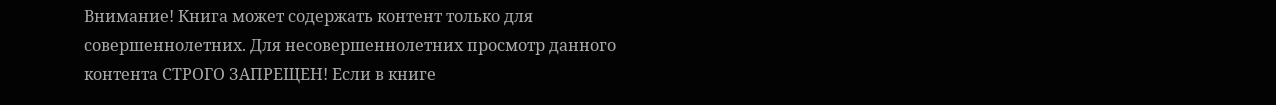Внимание! Книга может содержать контент только для совершеннолетних. Для несовершеннолетних просмотр данного контента СТРОГО ЗАПРЕЩЕН! Если в книге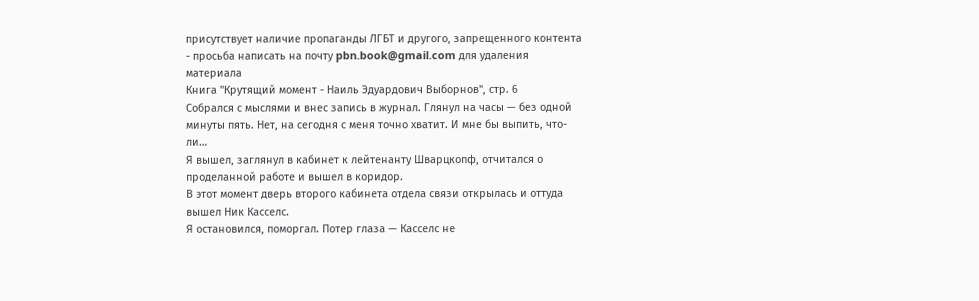присутствует наличие пропаганды ЛГБТ и другого, запрещенного контента - просьба написать на почту pbn.book@gmail.com для удаления материала
Книга "Крутящий момент - Наиль Эдуардович Выборнов", стр. 6
Собрался с мыслями и внес запись в журнал. Глянул на часы — без одной минуты пять. Нет, на сегодня с меня точно хватит. И мне бы выпить, что-ли…
Я вышел, заглянул в кабинет к лейтенанту Шварцкопф, отчитался о проделанной работе и вышел в коридор.
В этот момент дверь второго кабинета отдела связи открылась и оттуда вышел Ник Касселс.
Я остановился, поморгал. Потер глаза — Касселс не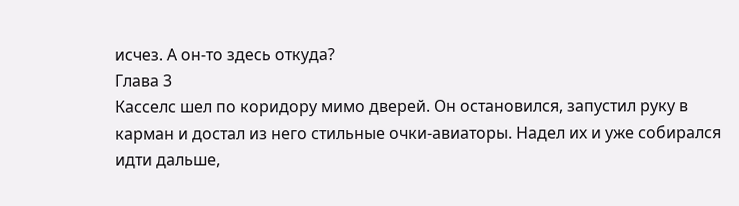исчез. А он-то здесь откуда?
Глава 3
Касселс шел по коридору мимо дверей. Он остановился, запустил руку в карман и достал из него стильные очки-авиаторы. Надел их и уже собирался идти дальше,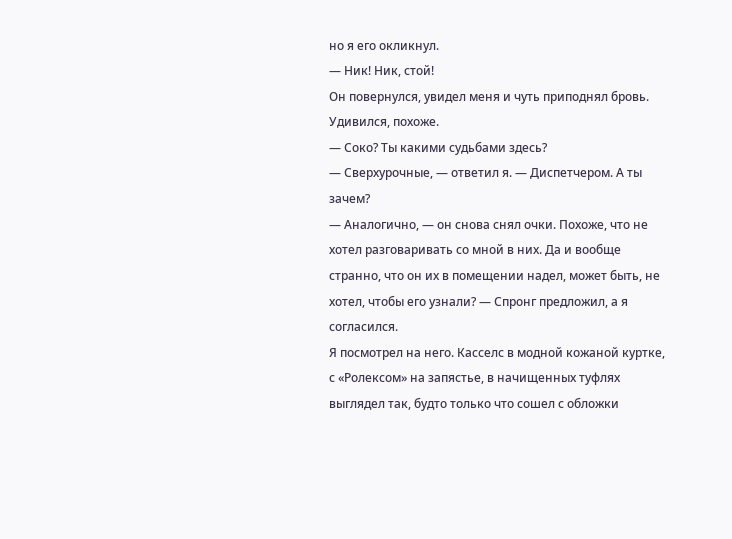но я его окликнул.
— Ник! Ник, стой!
Он повернулся, увидел меня и чуть приподнял бровь. Удивился, похоже.
— Соко? Ты какими судьбами здесь?
— Сверхурочные, — ответил я. — Диспетчером. А ты зачем?
— Аналогично, — он снова снял очки. Похоже, что не хотел разговаривать со мной в них. Да и вообще странно, что он их в помещении надел, может быть, не хотел, чтобы его узнали? — Спронг предложил, а я согласился.
Я посмотрел на него. Касселс в модной кожаной куртке, с «Ролексом» на запястье, в начищенных туфлях выглядел так, будто только что сошел с обложки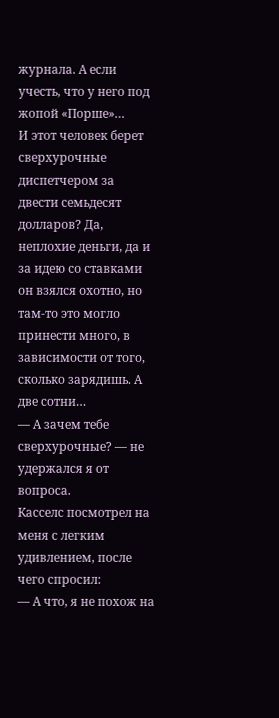журнала. А если учесть, что у него под жопой «Порше»…
И этот человек берет сверхурочные диспетчером за двести семьдесят долларов? Да, неплохие деньги, да и за идею со ставками он взялся охотно, но там-то это могло принести много, в зависимости от того, сколько зарядишь. А две сотни…
— А зачем тебе сверхурочные? — не удержался я от вопроса.
Касселс посмотрел на меня с легким удивлением, после чего спросил:
— А что, я не похож на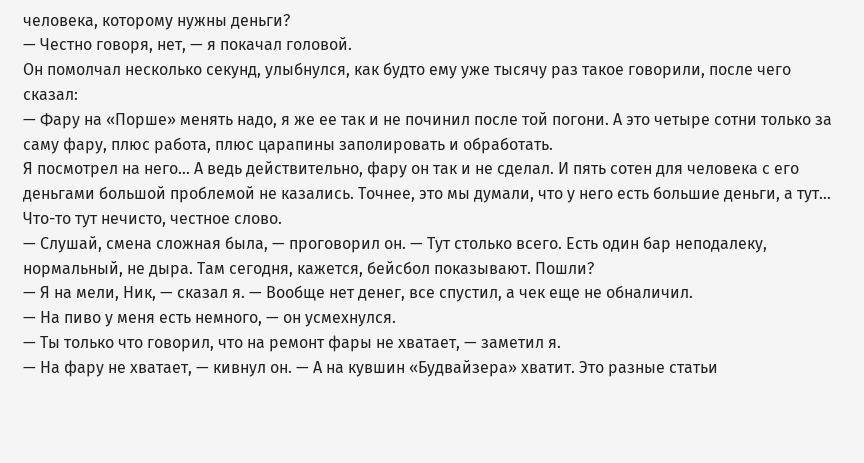человека, которому нужны деньги?
— Честно говоря, нет, — я покачал головой.
Он помолчал несколько секунд, улыбнулся, как будто ему уже тысячу раз такое говорили, после чего сказал:
— Фару на «Порше» менять надо, я же ее так и не починил после той погони. А это четыре сотни только за саму фару, плюс работа, плюс царапины заполировать и обработать.
Я посмотрел на него… А ведь действительно, фару он так и не сделал. И пять сотен для человека с его деньгами большой проблемой не казались. Точнее, это мы думали, что у него есть большие деньги, а тут… Что-то тут нечисто, честное слово.
— Слушай, смена сложная была, — проговорил он. — Тут столько всего. Есть один бар неподалеку, нормальный, не дыра. Там сегодня, кажется, бейсбол показывают. Пошли?
— Я на мели, Ник, — сказал я. — Вообще нет денег, все спустил, а чек еще не обналичил.
— На пиво у меня есть немного, — он усмехнулся.
— Ты только что говорил, что на ремонт фары не хватает, — заметил я.
— На фару не хватает, — кивнул он. — А на кувшин «Будвайзера» хватит. Это разные статьи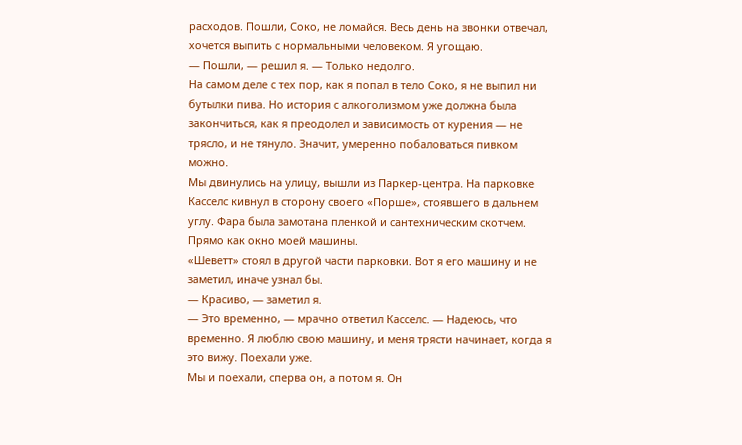расходов. Пошли, Соко, не ломайся. Весь день на звонки отвечал, хочется выпить с нормальными человеком. Я угощаю.
— Пошли, — решил я. — Только недолго.
На самом деле с тех пор, как я попал в тело Соко, я не выпил ни бутылки пива. Но история с алкоголизмом уже должна была закончиться, как я преодолел и зависимость от курения — не трясло, и не тянуло. Значит, умеренно побаловаться пивком можно.
Мы двинулись на улицу, вышли из Паркер-центра. На парковке Касселс кивнул в сторону своего «Порше», стоявшего в дальнем углу. Фара была замотана пленкой и сантехническим скотчем. Прямо как окно моей машины.
«Шеветт» стоял в другой части парковки. Вот я его машину и не заметил, иначе узнал бы.
— Красиво, — заметил я.
— Это временно, — мрачно ответил Касселс. — Надеюсь, что временно. Я люблю свою машину, и меня трясти начинает, когда я это вижу. Поехали уже.
Мы и поехали, сперва он, а потом я. Он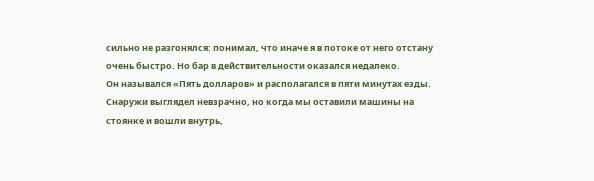сильно не разгонялся: понимал, что иначе я в потоке от него отстану очень быстро. Но бар в действительности оказался недалеко.
Он назывался «Пять долларов» и располагался в пяти минутах езды. Снаружи выглядел невзрачно, но когда мы оставили машины на стоянке и вошли внутрь,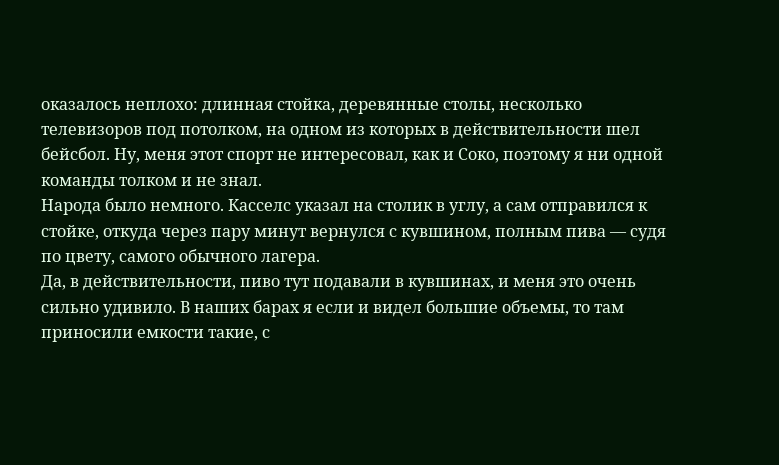оказалось неплохо: длинная стойка, деревянные столы, несколько телевизоров под потолком, на одном из которых в действительности шел бейсбол. Ну, меня этот спорт не интересовал, как и Соко, поэтому я ни одной команды толком и не знал.
Народа было немного. Касселс указал на столик в углу, а сам отправился к стойке, откуда через пару минут вернулся с кувшином, полным пива — судя по цвету, самого обычного лагера.
Да, в действительности, пиво тут подавали в кувшинах, и меня это очень сильно удивило. В наших барах я если и видел большие объемы, то там приносили емкости такие, с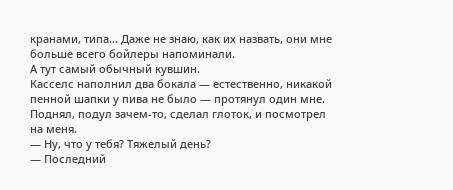кранами, типа… Даже не знаю, как их назвать, они мне больше всего бойлеры напоминали.
А тут самый обычный кувшин.
Касселс наполнил два бокала — естественно, никакой пенной шапки у пива не было — протянул один мне. Поднял, подул зачем-то, сделал глоток, и посмотрел на меня.
— Ну, что у тебя? Тяжелый день?
— Последний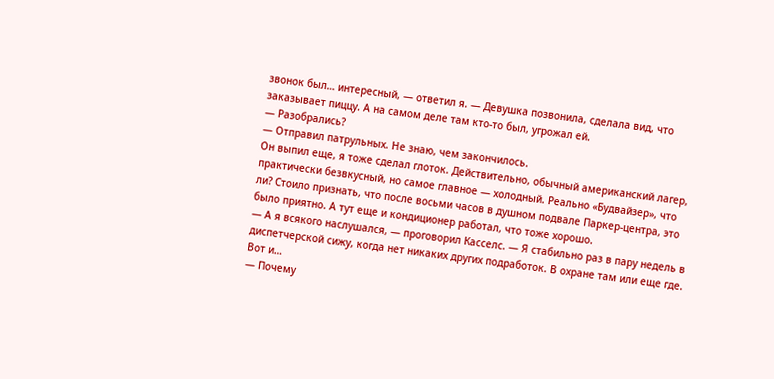звонок был… интересный, — ответил я. — Девушка позвонила, сделала вид, что заказывает пиццу. А на самом деле там кто-то был, угрожал ей.
— Разобрались?
— Отправил патрульных. Не знаю, чем закончилось.
Он выпил еще, я тоже сделал глоток. Действительно, обычный американский лагер, практически безвкусный, но самое главное — холодный. Реально «Будвайзер», что ли? Стоило признать, что после восьми часов в душном подвале Паркер-центра, это было приятно. А тут еще и кондиционер работал, что тоже хорошо.
— А я всякого наслушался, — проговорил Касселс. — Я стабильно раз в пару недель в диспетчерской сижу, когда нет никаких других подработок. В охране там или еще где. Вот и…
— Почему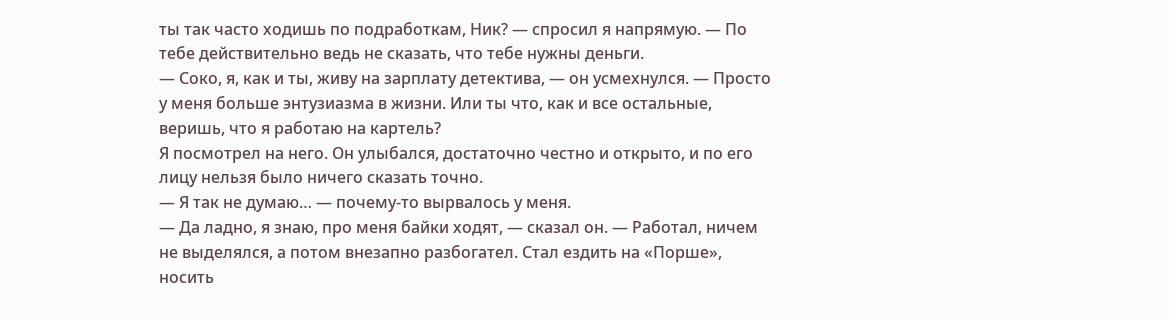ты так часто ходишь по подработкам, Ник? — спросил я напрямую. — По тебе действительно ведь не сказать, что тебе нужны деньги.
— Соко, я, как и ты, живу на зарплату детектива, — он усмехнулся. — Просто у меня больше энтузиазма в жизни. Или ты что, как и все остальные, веришь, что я работаю на картель?
Я посмотрел на него. Он улыбался, достаточно честно и открыто, и по его лицу нельзя было ничего сказать точно.
— Я так не думаю… — почему-то вырвалось у меня.
— Да ладно, я знаю, про меня байки ходят, — сказал он. — Работал, ничем не выделялся, а потом внезапно разбогател. Стал ездить на «Порше», носить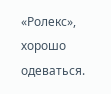«Ролекс», хорошо одеваться.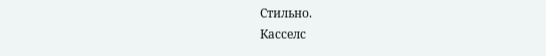Стильно.
Касселс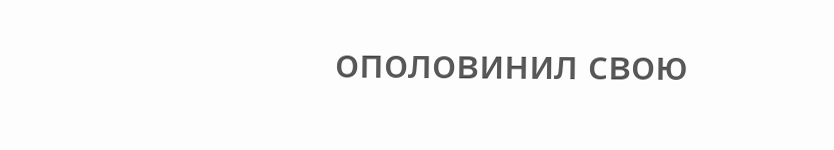ополовинил свою